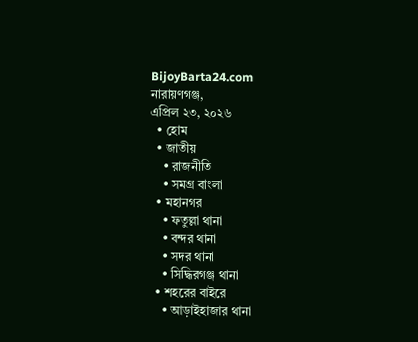BijoyBarta24.com
নারায়ণগঞ্জ,
এপ্রিল ২৩, ২০২৬
  • হোম
  • জাতীয়
    • রাজনীতি
    • সমগ্র বাংলা
  • মহানগর
    • ফতুল্লা থানা
    • বন্দর থানা
    • সদর থানা
    • সিদ্ধিরগঞ্জ থানা
  • শহরের বাইরে
    • আড়াইহাজার থানা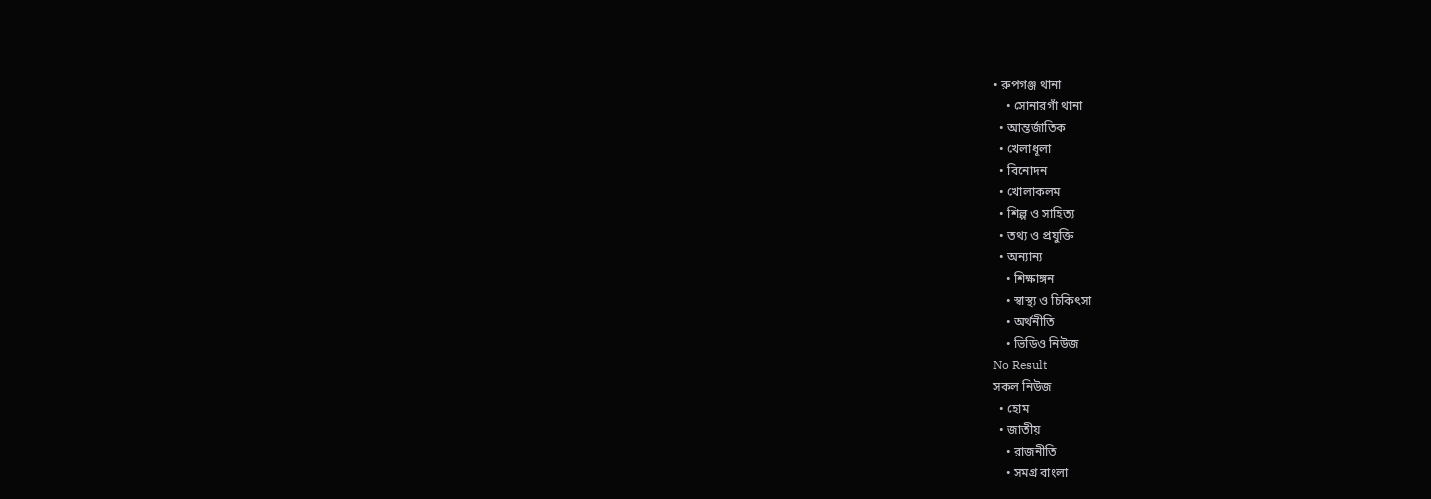• রুপগঞ্জ থানা
    • সোনারগাঁ থানা
  • আন্তর্জাতিক
  • খেলাধূলা
  • বিনোদন
  • খোলাকলম
  • শিল্প ও সাহিত্য
  • তথ্য ও প্রযুক্তি
  • অন্যান্য
    • শিক্ষাঙ্গন
    • স্বাস্থ্য ও চিকিৎসা
    • অর্থনীতি
    • ভিডিও নিউজ
No Result
সকল নিউজ
  • হোম
  • জাতীয়
    • রাজনীতি
    • সমগ্র বাংলা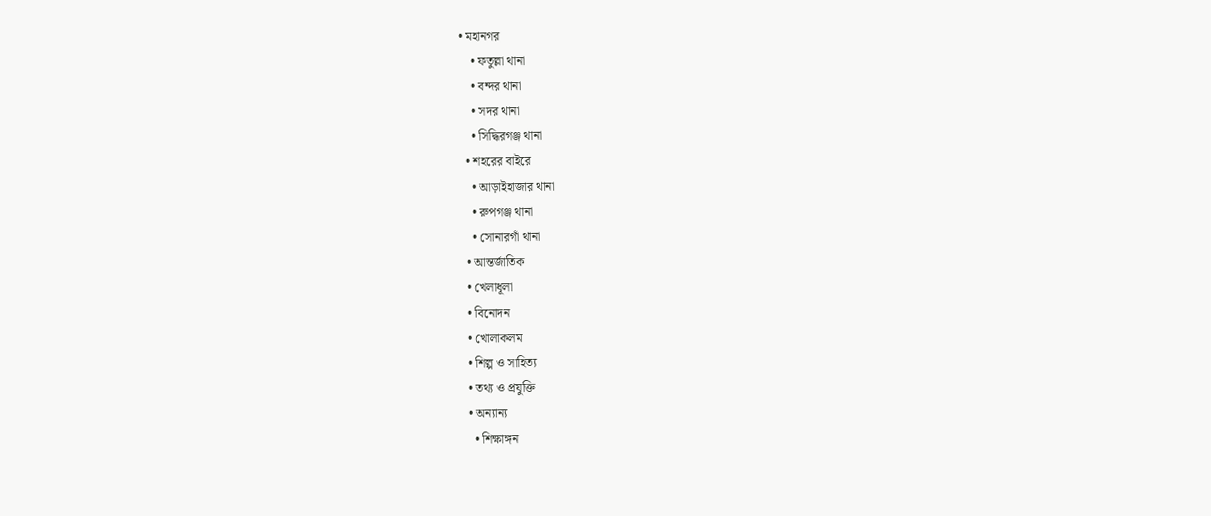• মহানগর
    • ফতুল্লা থানা
    • বন্দর থানা
    • সদর থানা
    • সিদ্ধিরগঞ্জ থানা
  • শহরের বাইরে
    • আড়াইহাজার থানা
    • রুপগঞ্জ থানা
    • সোনারগাঁ থানা
  • আন্তর্জাতিক
  • খেলাধূলা
  • বিনোদন
  • খোলাকলম
  • শিল্প ও সাহিত্য
  • তথ্য ও প্রযুক্তি
  • অন্যান্য
    • শিক্ষাঙ্গন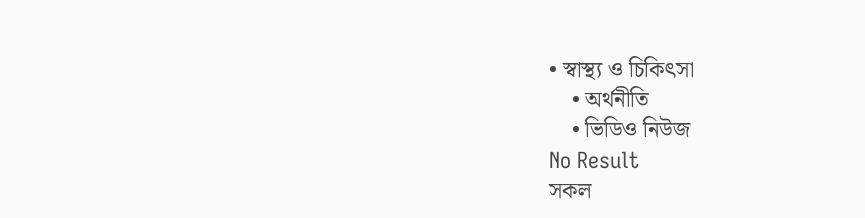• স্বাস্থ্য ও চিকিৎসা
    • অর্থনীতি
    • ভিডিও নিউজ
No Result
সকল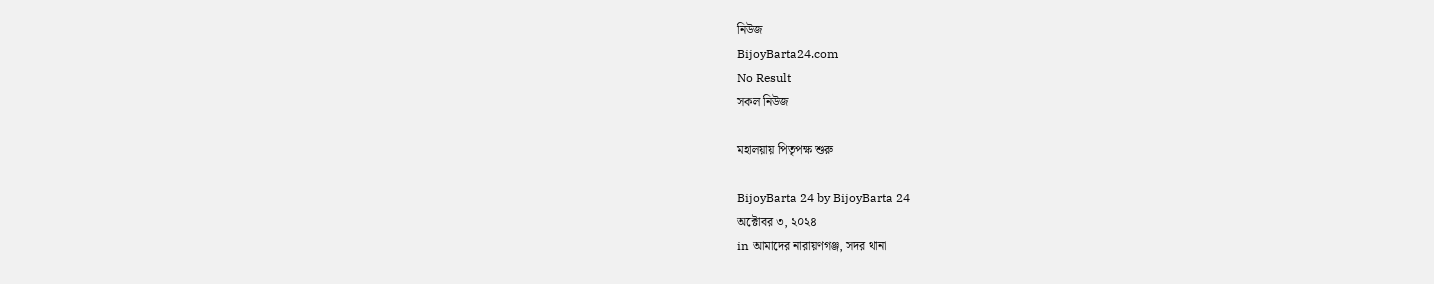নিউজ
BijoyBarta24.com
No Result
সকল নিউজ

মহালয়ায় পিতৃপক্ষ শুরু

BijoyBarta 24 by BijoyBarta 24
অক্টোবর ৩, ২০২৪
in আমাদের নারায়ণগঞ্জ, সদর থানা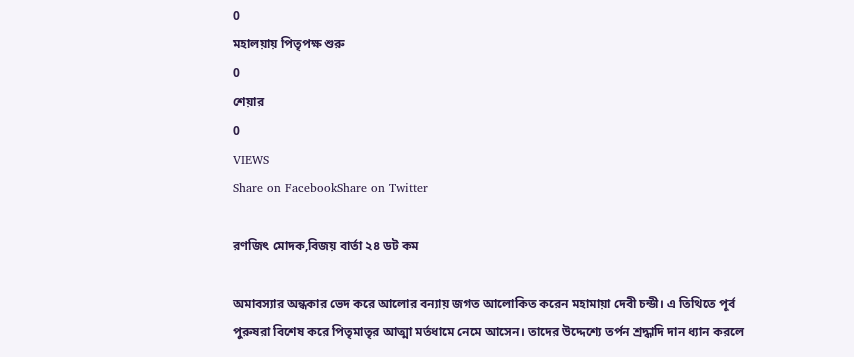0
মহালয়ায় পিতৃপক্ষ শুরু
0
শেয়ার
0
VIEWS
Share on FacebookShare on Twitter

রণজিৎ মোদক,বিজয় বার্তা ২৪ ডট কম

অমাবস্যার অন্ধকার ভেদ করে আলোর বন্যায় জগত আলোকিত করেন মহামায়া দেবী চন্ডী। এ তিথিতে পূর্ব পুরুষরা বিশেষ করে পিতৃমাতৃর আত্মা মর্তধামে নেমে আসেন। তাদের উদ্দেশ্যে তর্পন শ্রদ্ধাদি দান ধ্যান করলে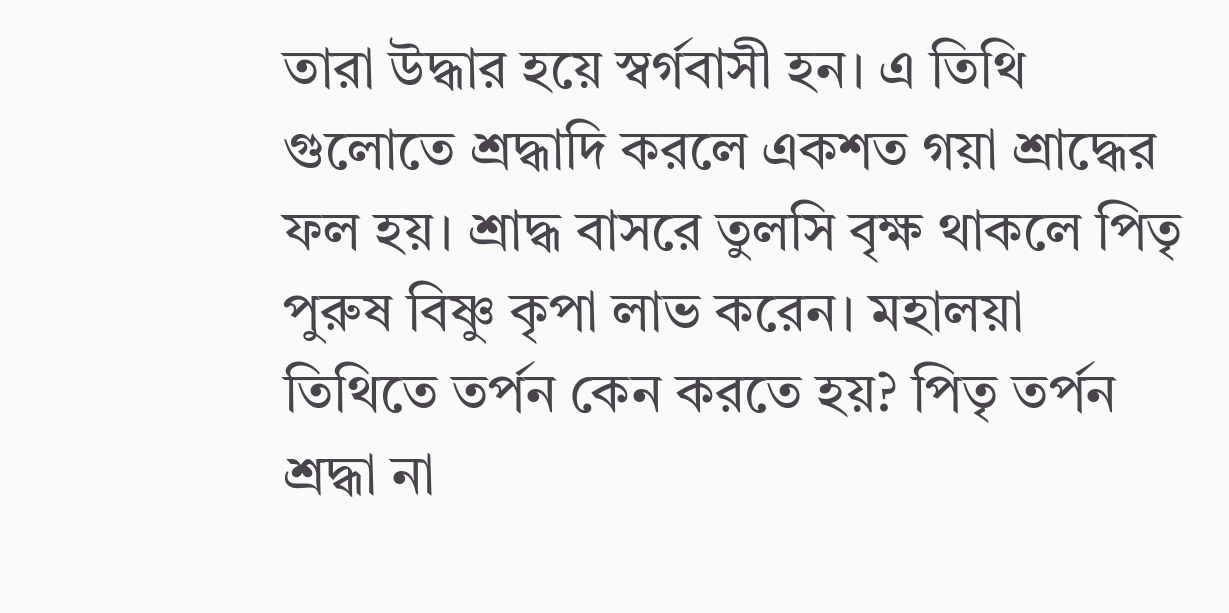তারা উদ্ধার হয়ে স্বর্গবাসী হন। এ তিথি গুলোতে শ্রদ্ধাদি করলে একশত গয়া শ্রাদ্ধের ফল হয়। শ্রাদ্ধ বাসরে তুলসি বৃক্ষ থাকলে পিতৃ পুরুষ বিষ্ণু কৃপা লাভ করেন। মহালয়া তিথিতে তর্পন কেন করতে হয়? পিতৃ তর্পন শ্রদ্ধা না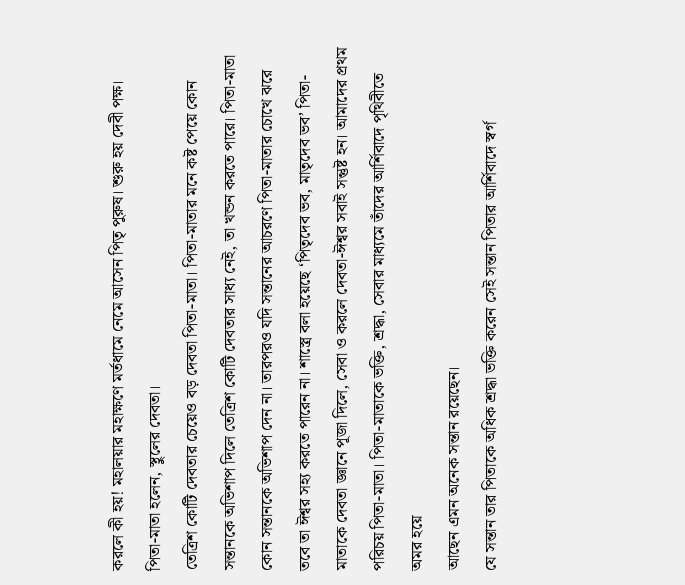করলে কী হয়! মহালয়ার মহাক্ষণে মর্তধামে নেমে আসেন পিতৃ পুরুষ। শুরু হয় দেবী পক্ষ।
পিতা-মাতা হলেন, স্থুলের দেবতা।
তেত্রিশ কোটি দেবতার চেয়েও বড় দেবতা পিতা-মাতা। পিতা-মাতার মনে কষ্ট পেয়ে কোন সন্তানকে অভিশাপ দিলে তেত্রিশ কোটি দেবতার সাধ্য নেই, তা খন্ডন করতে পারে। পিতা-মাতা কোন সন্তানকে অভিশাপ দেন না। তারপরও যদি সন্তানের আচরণে পিতা-মাতার চোখে ঝরে তবে তা ঈশ্বর সহ্য করতে পারেন না। শাস্ত্রে বলা হয়েছে ‘পিতৃদেব ভব, মাতৃদেব ভব’ পিতা-মাতাকে দেবতা জ্ঞানে পূজা দিলে, সেবা ও করলে দেবতা-ঈশ্বর সবাই সন্তুষ্ট হন। আমাদের প্রথম পরিচয় পিতা-মাতা। পিতা-মাতাকে ভক্তি, শ্রদ্ধা, সেবার মাধ্যমে তাঁদের আর্শিবাদে পৃথিবীতে অমর হয়ে
আছেন এমন অনেক সন্তান রয়েছেন।
যে সন্তান তার পিতাকে অধিক শ্রদ্ধা ভক্তি করেন সেই সন্তান পিতার আর্শিবাদে স্বর্গ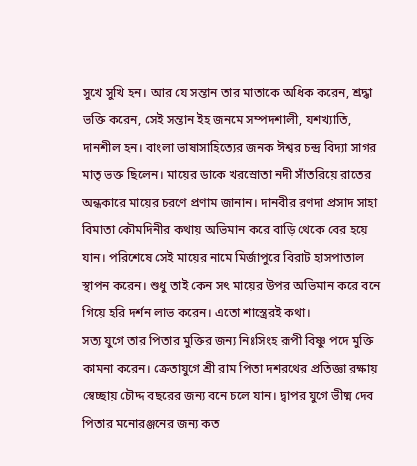সুখে সুখি হন। আর যে সন্তান তার মাতাকে অধিক করেন, শ্রদ্ধা ভক্তি করেন, সেই সন্তান ইহ জনমে সম্পদশালী, যশখ্যাতি, দানশীল হন। বাংলা ভাষাসাহিত্যের জনক ঈশ্বর চন্দ্র বিদ্যা সাগর মাতৃ ভক্ত ছিলেন। মায়ের ডাকে খরস্রোতা নদী সাঁতরিয়ে রাতের অন্ধকারে মায়ের চরণে প্রণাম জানান। দানবীর রণদা প্রসাদ সাহা বিমাতা কৌমদিনীর কথায় অভিমান করে বাড়ি থেকে বের হয়ে যান। পরিশেষে সেই মায়ের নামে মির্জাপুরে বিরাট হাসপাতাল স্থাপন করেন। শুধু তাই কেন সৎ মায়ের উপর অভিমান করে বনে গিয়ে হরি দর্শন লাভ করেন। এতো শাস্ত্রেরই কথা।
সত্য যুগে তার পিতার মুক্তির জন্য নিঃসিংহ রূপী বিষ্ণু পদে মুক্তি কামনা করেন। ক্রেতাযুগে শ্রী রাম পিতা দশরথের প্রতিজ্ঞা রক্ষায় স্বেচ্ছায় চৌদ্দ বছরের জন্য বনে চলে যান। দ্বাপর যুগে ভীষ্ম দেব পিতার মনোরঞ্জনের জন্য কত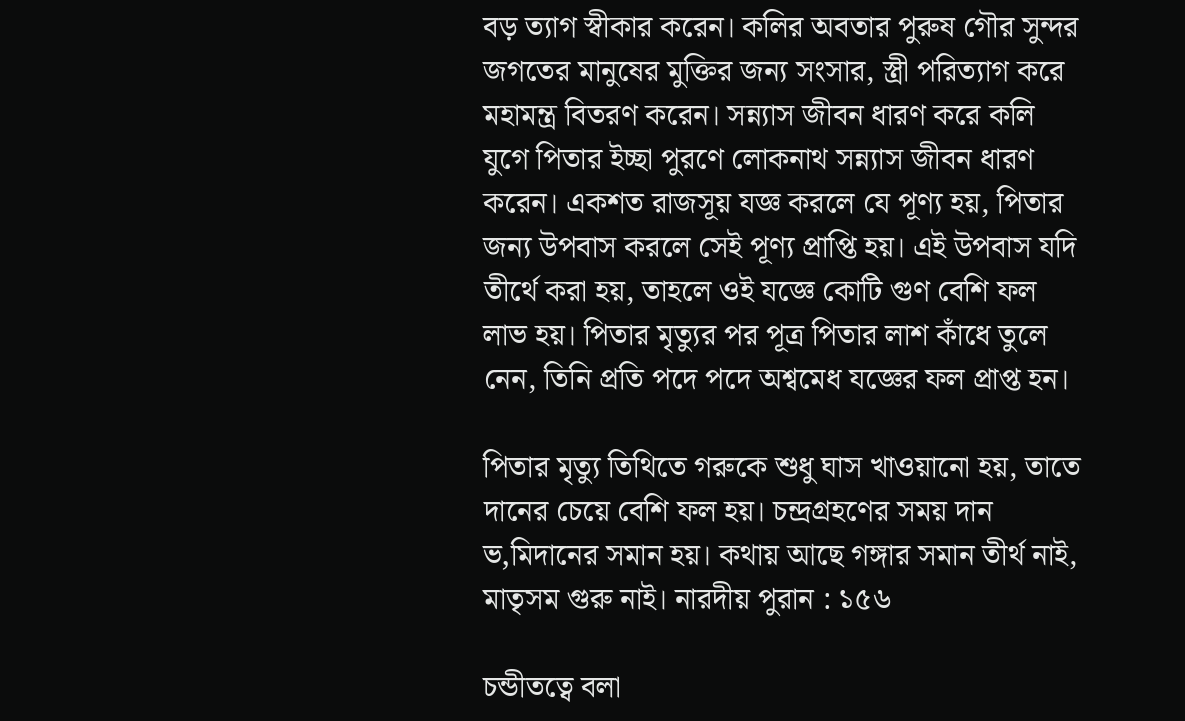বড় ত্যাগ স্বীকার করেন। কলির অবতার পুরুষ গৌর সুন্দর জগতের মানুষের মুক্তির জন্য সংসার, স্ত্রী পরিত্যাগ করে মহামন্ত্র বিতরণ করেন। সন্ন্যাস জীবন ধারণ করে কলি যুগে পিতার ইচ্ছা পুরণে লোকনাথ সন্ন্যাস জীবন ধারণ
করেন। একশত রাজসূয় যজ্ঞ করলে যে পূণ্য হয়, পিতার জন্য উপবাস করলে সেই পূণ্য প্রাপ্তি হয়। এই উপবাস যদি তীর্থে করা হয়, তাহলে ওই যজ্ঞে কোটি গুণ বেশি ফল লাভ হয়। পিতার মৃত্যুর পর পূত্র পিতার লাশ কাঁধে তুলে নেন, তিনি প্রতি পদে পদে অশ্বমেধ যজ্ঞের ফল প্রাপ্ত হন।

পিতার মৃত্যু তিথিতে গরুকে শুধু ঘাস খাওয়ানো হয়, তাতে দানের চেয়ে বেশি ফল হয়। চন্দ্রগ্রহণের সময় দান ভ‚মিদানের সমান হয়। কথায় আছে গঙ্গার সমান তীর্থ নাই, মাতৃসম গুরু নাই। নারদীয় পুরান : ১৫৬

চন্ডীতত্বে বলা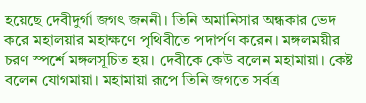হয়েছে দেবীদুর্গা জগৎ জননী। তিনি অমানিসার অন্ধকার ভেদ করে মহালয়ার মহাক্ষণে পৃথিবীতে পদার্পণ করেন। মঙ্গলময়ীর চরণ স্পর্শে মঙ্গলসূচিত হয়। দেবীকে কেউ বলেন মহামায়া। কেষ্ট বলেন যোগমায়া। মহামায়া রূপে তিনি জগতে সর্বত্র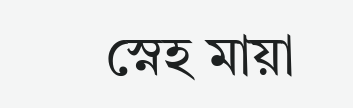স্নেহ মায়া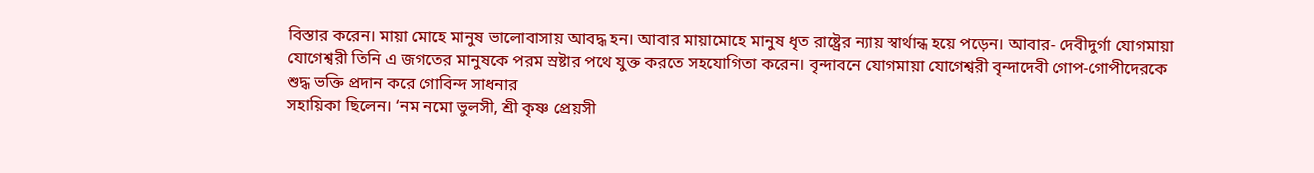বিস্তার করেন। মায়া মোহে মানুষ ভালোবাসায় আবদ্ধ হন। আবার মায়ামোহে মানুষ ধৃত রাষ্ট্রের ন্যায় স্বার্থান্ধ হয়ে পড়েন। আবার- দেবীদুর্গা যোগমায়া যোগেশ্বরী তিনি এ জগতের মানুষকে পরম স্রষ্টার পথে যুক্ত করতে সহযোগিতা করেন। বৃন্দাবনে যোগমায়া যোগেশ্বরী বৃন্দাদেবী গোপ-গোপীদেরকে শুদ্ধ ভক্তি প্রদান করে গোবিন্দ সাধনার
সহায়িকা ছিলেন। ‘নম নমো ভুলসী, শ্রী কৃষ্ণ প্রেয়সী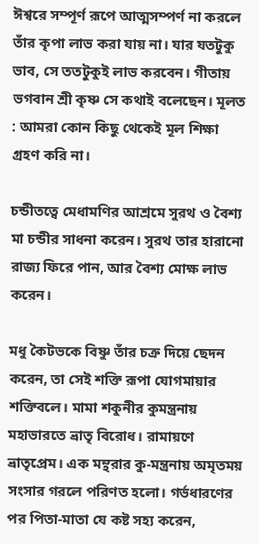ঈশ্বরে সম্পূর্ণ রূপে আত্মসম্পর্ণ না করলে তাঁর কৃপা লাভ করা যায় না। যার যতটুকু ভাব, সে ততটুকুই লাভ করবেন। গীতায় ভগবান শ্রী কৃষ্ণ সে কথাই বলেছেন। মূলত : আমরা কোন কিছু থেকেই মূল শিক্ষা গ্রহণ করি না।

চন্ডীতত্বে মেধামণির আশ্রমে সুরথ ও বৈশ্য মা চন্ডীর সাধনা করেন। সুরথ তার হারানো রাজ্য ফিরে পান, আর বৈশ্য মোক্ষ লাভ করেন।

মধু কৈটভকে বিষ্ণু তাঁর চক্র দিয়ে ছেদন করেন, তা সেই শক্তি রূপা যোগমায়ার শক্তিবলে। মামা শকুনীর কুমন্ত্রনায় মহাভারতে ভ্রাতৃ বিরোধ। রামায়ণে ভ্রাতৃপ্রেম। এক মন্থরার কু-মন্ত্রনায় অমৃতময় সংসার গরলে পরিণত হলো। গর্ভধারণের পর পিতা-মাতা যে কষ্ট সহ্য করেন,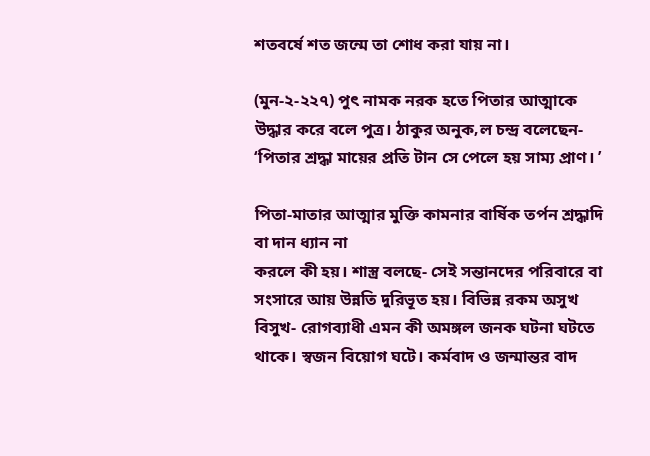শতবর্ষে শত জন্মে তা শোধ করা যায় না।

(মুন-২-২২৭) পুৎ নামক নরক হতে পিতার আত্মাকে উদ্ধার করে বলে পুত্র। ঠাকুর অনুক‚ল চন্দ্র বলেছেন- ‘পিতার শ্রদ্ধা মায়ের প্রতি টান সে পেলে হয় সাম্য প্রাণ। ’

পিতা-মাতার আত্মার মুক্তি কামনার বার্ষিক তর্পন শ্রদ্ধাদি বা দান ধ্যান না
করলে কী হয়। শাস্ত্র বলছে- সেই সন্তানদের পরিবারে বা সংসারে আয় উন্নতি দুরিভূত হয়। বিভিন্ন রকম অসুখ বিসুখ- রোগব্যাধী এমন কী অমঙ্গল জনক ঘটনা ঘটতে থাকে। স্বজন বিয়োগ ঘটে। কর্মবাদ ও জন্মান্তর বাদ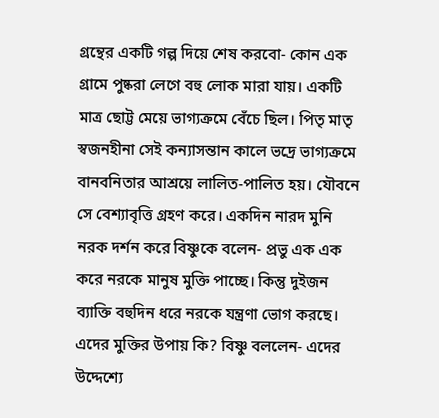গ্রন্থের একটি গল্প দিয়ে শেষ করবো- কোন এক গ্রামে পুষ্করা লেগে বহু লোক মারা যায়। একটি মাত্র ছোট্ট মেয়ে ভাগ্যক্রমে বেঁচে ছিল। পিতৃ মাতৃ স্বজনহীনা সেই কন্যাসন্তান কালে ভদ্রে ভাগ্যক্রমে বানবনিতার আশ্রয়ে লালিত-পালিত হয়। যৌবনে সে বেশ্যাবৃত্তি গ্রহণ করে। একদিন নারদ মুনি নরক দর্শন করে বিষ্ণুকে বলেন- প্রভু এক এক করে নরকে মানুষ মুক্তি পাচ্ছে। কিন্তু দুইজন ব্যাক্তি বহুদিন ধরে নরকে যন্ত্রণা ভোগ করছে। এদের মুক্তির উপায় কি? বিষ্ণু বললেন- এদের উদ্দেশ্যে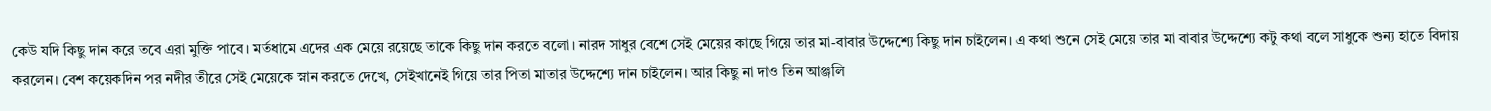কেউ যদি কিছু দান করে তবে এরা মুক্তি পাবে। মর্তধামে এদের এক মেয়ে রয়েছে তাকে কিছু দান করতে বলো। নারদ সাধুর বেশে সেই মেয়ের কাছে গিয়ে তার মা-বাবার উদ্দেশ্যে কিছু দান চাইলেন। এ কথা শুনে সেই মেয়ে তার মা বাবার উদ্দেশ্যে কটু কথা বলে সাধুকে শুন্য হাতে বিদায় করলেন। বেশ কয়েকদিন পর নদীর তীরে সেই মেয়েকে স্নান করতে দেখে, সেইখানেই গিয়ে তার পিতা মাতার উদ্দেশ্যে দান চাইলেন। আর কিছু না দাও তিন আঞ্জলি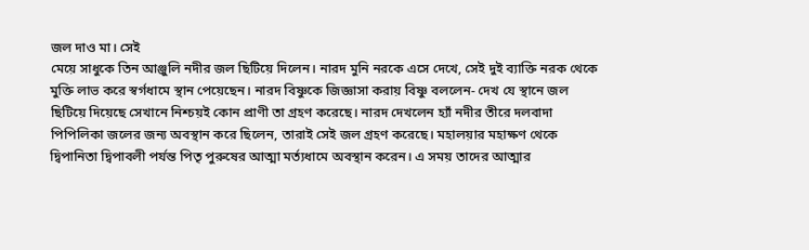জল দাও মা। সেই
মেয়ে সাধুকে তিন আঞ্জুলি নদীর জল ছিটিয়ে দিলেন। নারদ মুনি নরকে এসে দেখে, সেই দুই ব্যাক্তি নরক থেকে মুক্তি লাভ করে স্বর্গধামে স্থান পেয়েছেন। নারদ বিষ্ণুকে জিজ্ঞাসা করায় বিষ্ণু বললেন- দেখ যে স্থানে জল ছিটিয়ে দিয়েছে সেখানে নিশ্চয়ই কোন প্রাণী তা গ্রহণ করেছে। নারদ দেখলেন হ্যাঁ নদীর তীরে দলবাদা পিপিলিকা জলের জন্য অবস্থান করে ছিলেন, তারাই সেই জল গ্রহণ করেছে। মহালয়ার মহাক্ষণ থেকে দ্বিপানিতা দ্বিপাবলী পর্যন্ত পিতৃ পুরুষের আত্মা মর্ত্যধামে অবস্থান করেন। এ সময় তাদের আত্মার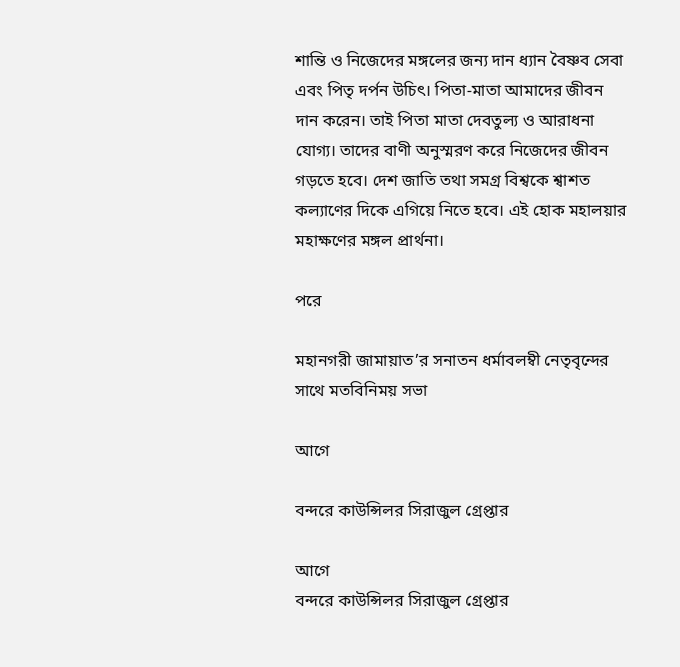শান্তি ও নিজেদের মঙ্গলের জন্য দান ধ্যান বৈষ্ণব সেবা এবং পিতৃ দর্পন উচিৎ। পিতা-মাতা আমাদের জীবন দান করেন। তাই পিতা মাতা দেবতুল্য ও আরাধনা যোগ্য। তাদের বাণী অনুস্মরণ করে নিজেদের জীবন গড়তে হবে। দেশ জাতি তথা সমগ্র বিশ্বকে শ্বাশত কল্যাণের দিকে এগিয়ে নিতে হবে। এই হোক মহালয়ার মহাক্ষণের মঙ্গল প্রার্থনা।

পরে

মহানগরী জামায়াত’র সনাতন ধর্মাবলম্বী নেতৃবৃন্দের সাথে মতবিনিময় সভা

আগে

বন্দরে কাউন্সিলর সিরাজুল গ্রেপ্তার

আগে
বন্দরে কাউন্সিলর সিরাজুল গ্রেপ্তার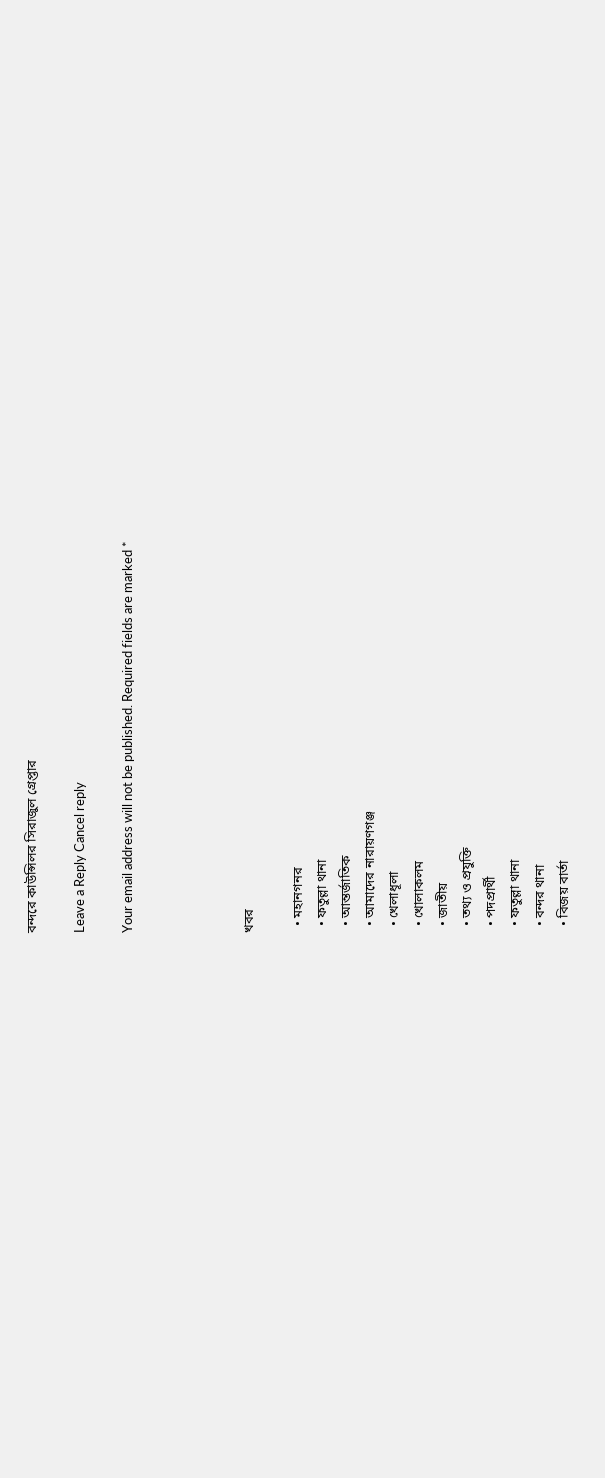বন্দরে কাউন্সিলর সিরাজুল গ্রেপ্তার

Leave a Reply Cancel reply

Your email address will not be published. Required fields are marked *




খবর

  • মহানগনর
  • ফতুল্লা থানা
  • আন্তর্জাতিক
  • আমাদের নারায়ণগঞ্জ
  • খেলাধূলা
  • খোলাকলম
  • জাতীয়
  • তথ্য ও প্রযুক্তি
  • পদপ্রার্থী
  • ফতুল্লা থানা
  • বন্দর থানা
  • বিজয় বার্তা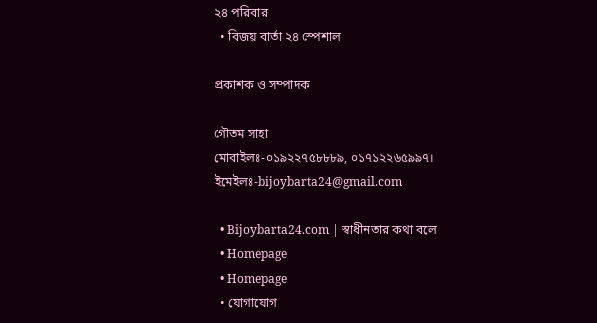২৪ পরিবার
  • বিজয় বার্তা ২৪ স্পেশাল

প্রকাশক ও সম্পাদক

গৌতম সাহা
মোবাইলঃ-০১৯২২৭৫৮৮৮৯, ০১৭১২২৬৫৯৯৭।
ইমেইলঃ-bijoybarta24@gmail.com

  • Bijoybarta24.com | স্বাধীনতার কথা বলে
  • Homepage
  • Homepage
  • যোগাযোগ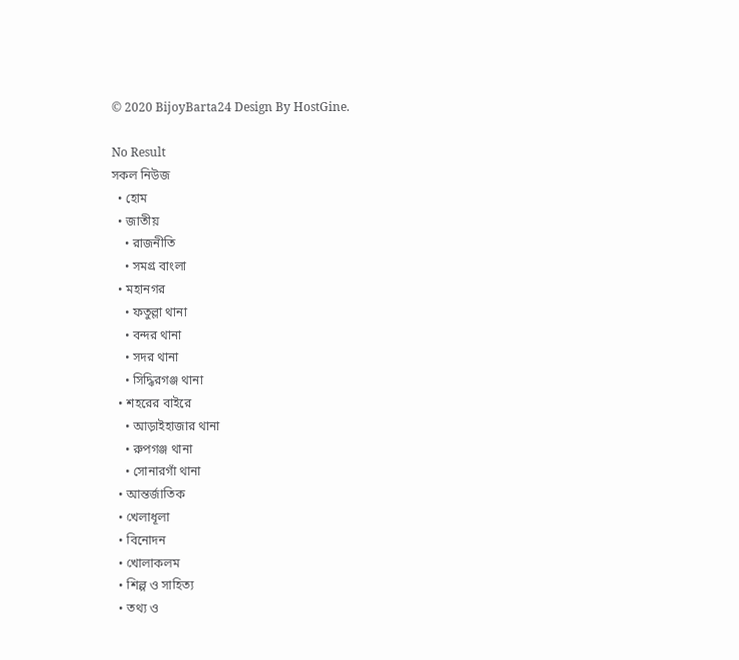© 2020 BijoyBarta24 Design By HostGine.

No Result
সকল নিউজ
  • হোম
  • জাতীয়
    • রাজনীতি
    • সমগ্র বাংলা
  • মহানগর
    • ফতুল্লা থানা
    • বন্দর থানা
    • সদর থানা
    • সিদ্ধিরগঞ্জ থানা
  • শহরের বাইরে
    • আড়াইহাজার থানা
    • রুপগঞ্জ থানা
    • সোনারগাঁ থানা
  • আন্তর্জাতিক
  • খেলাধূলা
  • বিনোদন
  • খোলাকলম
  • শিল্প ও সাহিত্য
  • তথ্য ও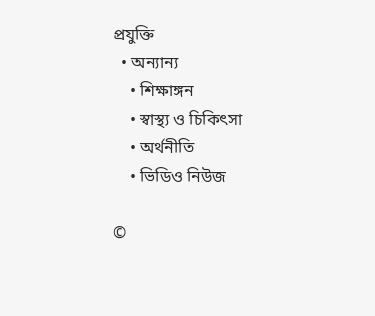প্রযুক্তি
  • অন্যান্য
    • শিক্ষাঙ্গন
    • স্বাস্থ্য ও চিকিৎসা
    • অর্থনীতি
    • ভিডিও নিউজ

©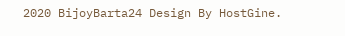2020 BijoyBarta24 Design By HostGine.